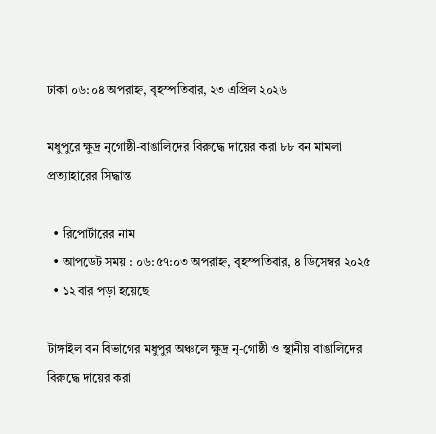ঢাকা ০৬:০৪ অপরাহ্ন, বৃহস্পতিবার, ২৩ এপ্রিল ২০২৬

মধুপুরে ক্ষুদ্র নৃগোষ্ঠী-বাঙালিদের বিরুদ্ধে দায়ের করা ৮৮ বন মামলা প্রত্যাহারের সিদ্ধান্ত

  • রিপোর্টারের নাম
  • আপডেট সময় : ০৬:৫৭:০৩ অপরাহ্ন, বৃহস্পতিবার, ৪ ডিসেম্বর ২০২৫
  • ১২ বার পড়া হয়েছে

টাঙ্গাইল বন বিভাগের মধুপুর অঞ্চলে ক্ষুদ্র নৃ-গোষ্ঠী ও স্থানীয় বাঙালিদের বিরুদ্ধে দায়ের করা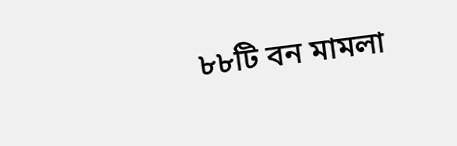৮৮টি বন মামলা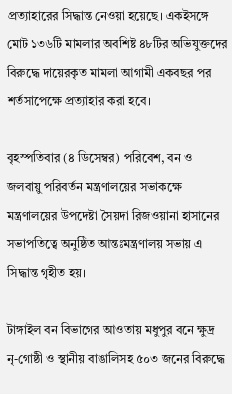প্রত্যাহারের সিদ্ধান্ত নেওয়া হয়েছে। একইসঙ্গে মোট ১৩৬টি মামলার অবশিষ্ট ৪৮টির অভিযুক্তদের বিরুদ্ধে দায়েরকৃত মামলা আগামী একবছর পর শর্তসাপেক্ষে প্রত্যাহার করা হবে।

বৃহস্পতিবার (৪ ডিসেম্বর) পরিবেশ, বন ও জলবায়ু পরিবর্তন মন্ত্রণালয়ের সভাকক্ষে মন্ত্রণালয়ের উপদেষ্টা সৈয়দা রিজওয়ানা হাসানের সভাপতিত্বে অনুষ্ঠিত আন্তঃমন্ত্রণালয় সভায় এ সিদ্ধান্ত গৃহীত হয়।

টাঙ্গাইল বন বিভাগের আওতায় মধুপুর বনে ক্ষুদ্র নৃ-গোষ্ঠী ও স্থানীয় বাঙালিসহ ৫০৩ জনের বিরুদ্ধে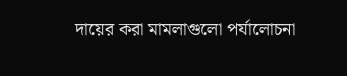দায়ের করা মামলাগুলো পর্যালোচনা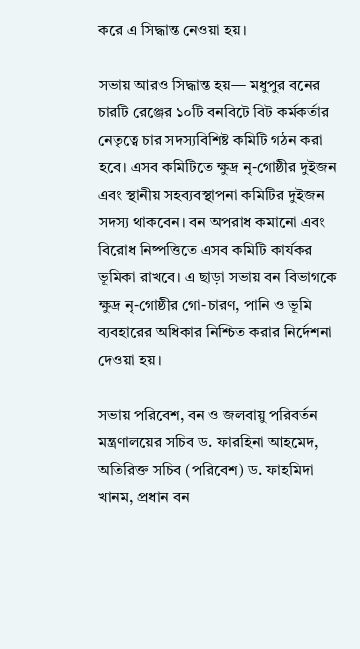করে এ সিদ্ধান্ত নেওয়া হয়।

সভায় আরও সিদ্ধান্ত হয়— মধুপুর বনের চারটি রেঞ্জের ১০টি বনবিটে বিট কর্মকর্তার নেতৃত্বে চার সদস্যবিশিষ্ট কমিটি গঠন করা হবে। এসব কমিটিতে ক্ষুদ্র নৃ-গোষ্ঠীর দুইজন এবং স্থানীয় সহব্যবস্থাপনা কমিটির দুইজন সদস্য থাকবেন। বন অপরাধ কমানো এবং বিরোধ নিষ্পত্তিতে এসব কমিটি কার্যকর ভূমিকা রাখবে। এ ছাড়া সভায় বন বিভাগকে ক্ষুদ্র নৃ-গোষ্ঠীর গো-চারণ, পানি ও ভূমি ব্যবহারের অধিকার নিশ্চিত করার নির্দেশনা দেওয়া হয়।

সভায় পরিবেশ, বন ও জলবায়ু পরিবর্তন মন্ত্রণালয়ের সচিব ড. ফারহিনা আহমেদ, অতিরিক্ত সচিব (পরিবেশ) ড. ফাহমিদা খানম, প্রধান বন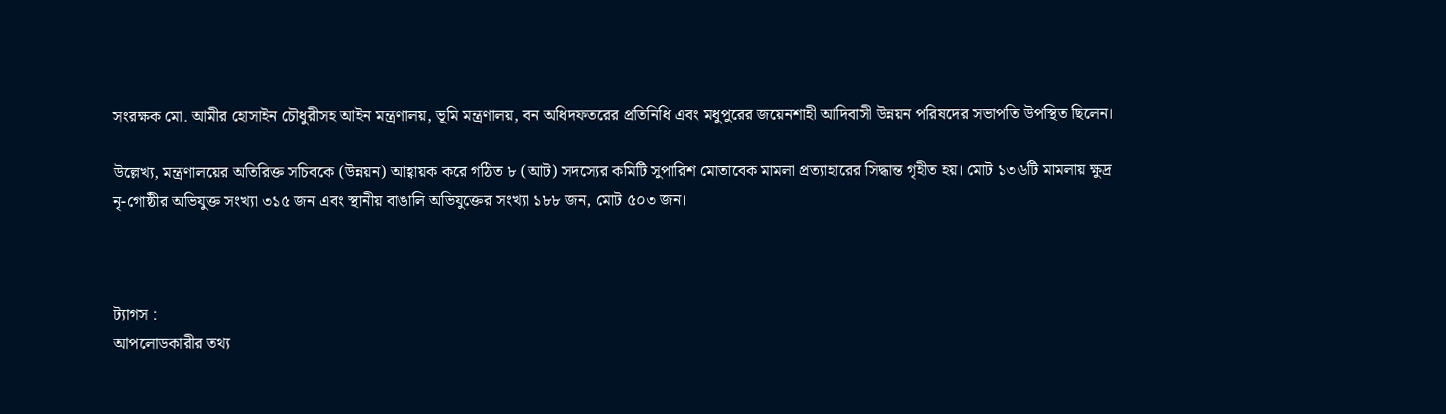সংরক্ষক মো. আমীর হোসাইন চৌধুরীসহ আইন মন্ত্রণালয়, ভূমি মন্ত্রণালয়, বন অধিদফতরের প্রতিনিধি এবং মধুপুরের জয়েনশাহী আদিবাসী উন্নয়ন পরিষদের সভাপতি উপস্থিত ছিলেন।

উল্লেখ্য, মন্ত্রণালয়ের অতিরিক্ত সচিবকে (উন্নয়ন) আহ্বায়ক করে গঠিত ৮ (আট) সদস্যের কমিটি সুপারিশ মোতাবেক মামলা প্রত্যাহারের সিদ্ধান্ত গৃহীত হয়। মোট ১৩৬টি মামলায় ক্ষুদ্র নৃ-গোষ্ঠীর অভিযুক্ত সংখ্যা ৩১৫ জন এবং স্থানীয় বাঙালি অভিযুক্তের সংখ্যা ১৮৮ জন, মোট ৫০৩ জন।



ট্যাগস :
আপলোডকারীর তথ্য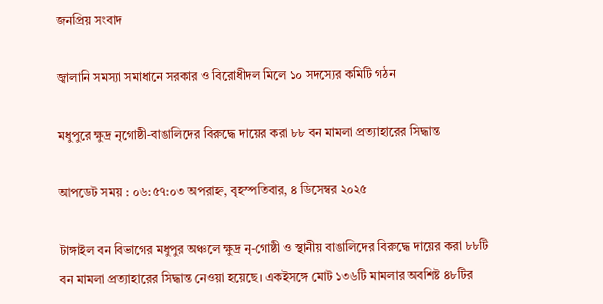জনপ্রিয় সংবাদ

জ্বালানি সমস্যা সমাধানে সরকার ও বিরোধীদল মিলে ১০ সদস্যের কমিটি গঠন

মধুপুরে ক্ষুদ্র নৃগোষ্ঠী-বাঙালিদের বিরুদ্ধে দায়ের করা ৮৮ বন মামলা প্রত্যাহারের সিদ্ধান্ত

আপডেট সময় : ০৬:৫৭:০৩ অপরাহ্ন, বৃহস্পতিবার, ৪ ডিসেম্বর ২০২৫

টাঙ্গাইল বন বিভাগের মধুপুর অঞ্চলে ক্ষুদ্র নৃ-গোষ্ঠী ও স্থানীয় বাঙালিদের বিরুদ্ধে দায়ের করা ৮৮টি বন মামলা প্রত্যাহারের সিদ্ধান্ত নেওয়া হয়েছে। একইসঙ্গে মোট ১৩৬টি মামলার অবশিষ্ট ৪৮টির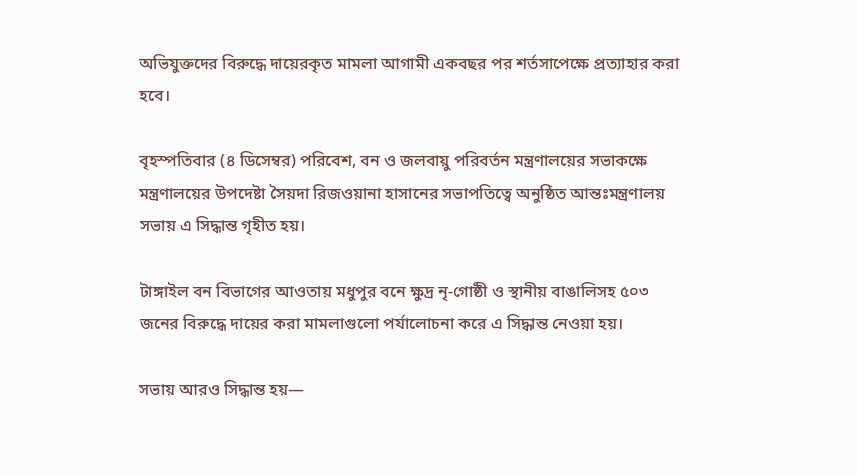অভিযুক্তদের বিরুদ্ধে দায়েরকৃত মামলা আগামী একবছর পর শর্তসাপেক্ষে প্রত্যাহার করা হবে।

বৃহস্পতিবার (৪ ডিসেম্বর) পরিবেশ, বন ও জলবায়ু পরিবর্তন মন্ত্রণালয়ের সভাকক্ষে মন্ত্রণালয়ের উপদেষ্টা সৈয়দা রিজওয়ানা হাসানের সভাপতিত্বে অনুষ্ঠিত আন্তঃমন্ত্রণালয় সভায় এ সিদ্ধান্ত গৃহীত হয়।

টাঙ্গাইল বন বিভাগের আওতায় মধুপুর বনে ক্ষুদ্র নৃ-গোষ্ঠী ও স্থানীয় বাঙালিসহ ৫০৩ জনের বিরুদ্ধে দায়ের করা মামলাগুলো পর্যালোচনা করে এ সিদ্ধান্ত নেওয়া হয়।

সভায় আরও সিদ্ধান্ত হয়—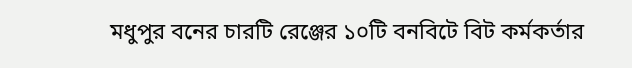মধুপুর বনের চারটি রেঞ্জের ১০টি বনবিটে বিট কর্মকর্তার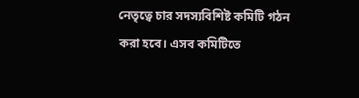নেতৃত্বে চার সদস্যবিশিষ্ট কমিটি গঠন করা হবে। এসব কমিটিতে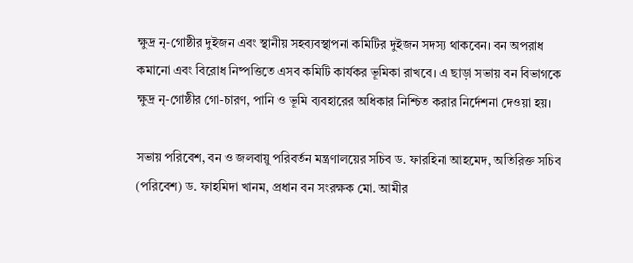ক্ষুদ্র নৃ-গোষ্ঠীর দুইজন এবং স্থানীয় সহব্যবস্থাপনা কমিটির দুইজন সদস্য থাকবেন। বন অপরাধ কমানো এবং বিরোধ নিষ্পত্তিতে এসব কমিটি কার্যকর ভূমিকা রাখবে। এ ছাড়া সভায় বন বিভাগকে ক্ষুদ্র নৃ-গোষ্ঠীর গো-চারণ, পানি ও ভূমি ব্যবহারের অধিকার নিশ্চিত করার নির্দেশনা দেওয়া হয়।

সভায় পরিবেশ, বন ও জলবায়ু পরিবর্তন মন্ত্রণালয়ের সচিব ড. ফারহিনা আহমেদ, অতিরিক্ত সচিব (পরিবেশ) ড. ফাহমিদা খানম, প্রধান বন সংরক্ষক মো. আমীর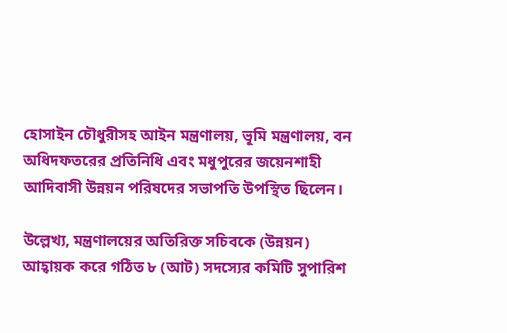হোসাইন চৌধুরীসহ আইন মন্ত্রণালয়, ভূমি মন্ত্রণালয়, বন অধিদফতরের প্রতিনিধি এবং মধুপুরের জয়েনশাহী আদিবাসী উন্নয়ন পরিষদের সভাপতি উপস্থিত ছিলেন।

উল্লেখ্য, মন্ত্রণালয়ের অতিরিক্ত সচিবকে (উন্নয়ন) আহ্বায়ক করে গঠিত ৮ (আট) সদস্যের কমিটি সুপারিশ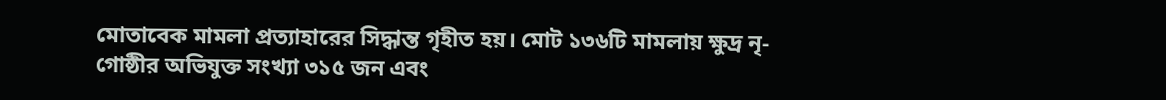মোতাবেক মামলা প্রত্যাহারের সিদ্ধান্ত গৃহীত হয়। মোট ১৩৬টি মামলায় ক্ষুদ্র নৃ-গোষ্ঠীর অভিযুক্ত সংখ্যা ৩১৫ জন এবং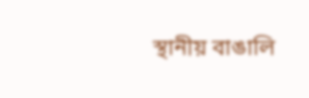স্থানীয় বাঙালি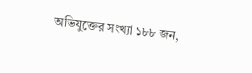অভিযুক্তের সংখ্যা ১৮৮ জন,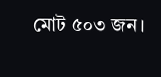মোট ৫০৩ জন।